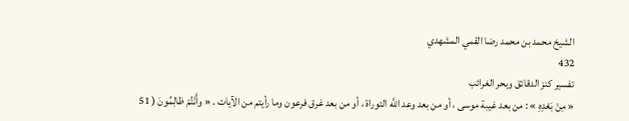الشيخ محمد بن محمد رضا القمي المشهدي
432
تفسير كنز الدقائق وبحر الغرائب
« مِنْ بَعْدِهِ » : من بعد غيبة موسى ، أو من بعد وعد اللَّه التوراة ، أو من بعد غرق فرعون وما رأيتم من الآيات . « وأَنْتُمْ ظالِمُونَ ( 51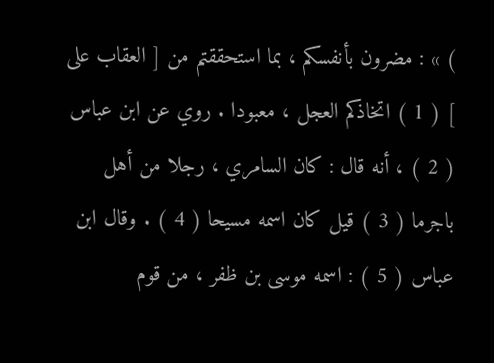) » : مضرون بأنفسكم ، بما استحققتم من [ العقاب على ] ( 1 ) اتخاذكم العجل ، معبودا . روي عن ابن عباس ( 2 ) ، أنه قال : كان السامري ، رجلا من أهل باجرما ( 3 ) قيل كان اسمه مسيحا ( 4 ) . وقال ابن عباس ( 5 ) : اسمه موسى بن ظفر ، من قوم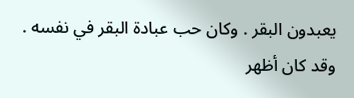يعبدون البقر . وكان حب عبادة البقر في نفسه . وقد كان أظهر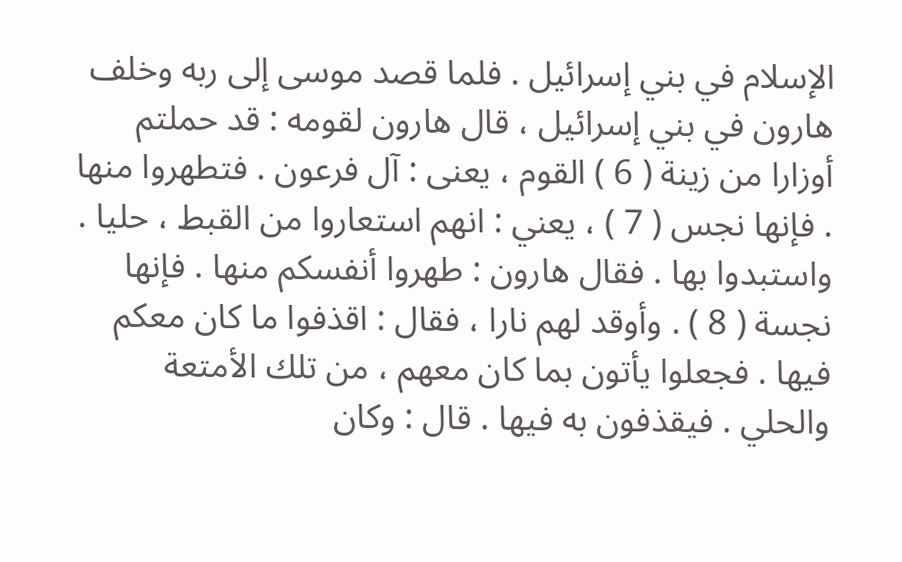الإسلام في بني إسرائيل . فلما قصد موسى إلى ربه وخلف هارون في بني إسرائيل ، قال هارون لقومه : قد حملتم أوزارا من زينة ( 6 ) القوم ، يعنى : آل فرعون . فتطهروا منها . فإنها نجس ( 7 ) ، يعني : انهم استعاروا من القبط ، حليا . واستبدوا بها . فقال هارون : طهروا أنفسكم منها . فإنها نجسة ( 8 ) . وأوقد لهم نارا ، فقال : اقذفوا ما كان معكم فيها . فجعلوا يأتون بما كان معهم ، من تلك الأمتعة والحلي . فيقذفون به فيها . قال : وكان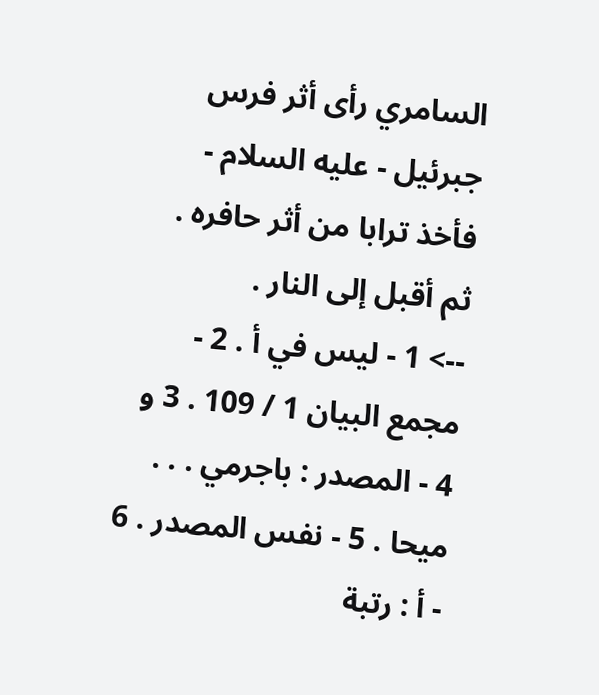السامري رأى أثر فرس جبرئيل - عليه السلام - فأخذ ترابا من أثر حافره . ثم أقبل إلى النار .
--> 1 - ليس في أ . 2 - مجمع البيان 1 / 109 . 3 و 4 - المصدر : باجرمي . . . ميحا . 5 - نفس المصدر . 6 - أ : رتبة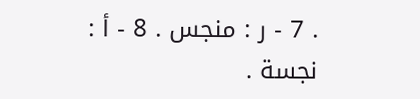. 7 - ر : منجس . 8 - أ : نجسة .